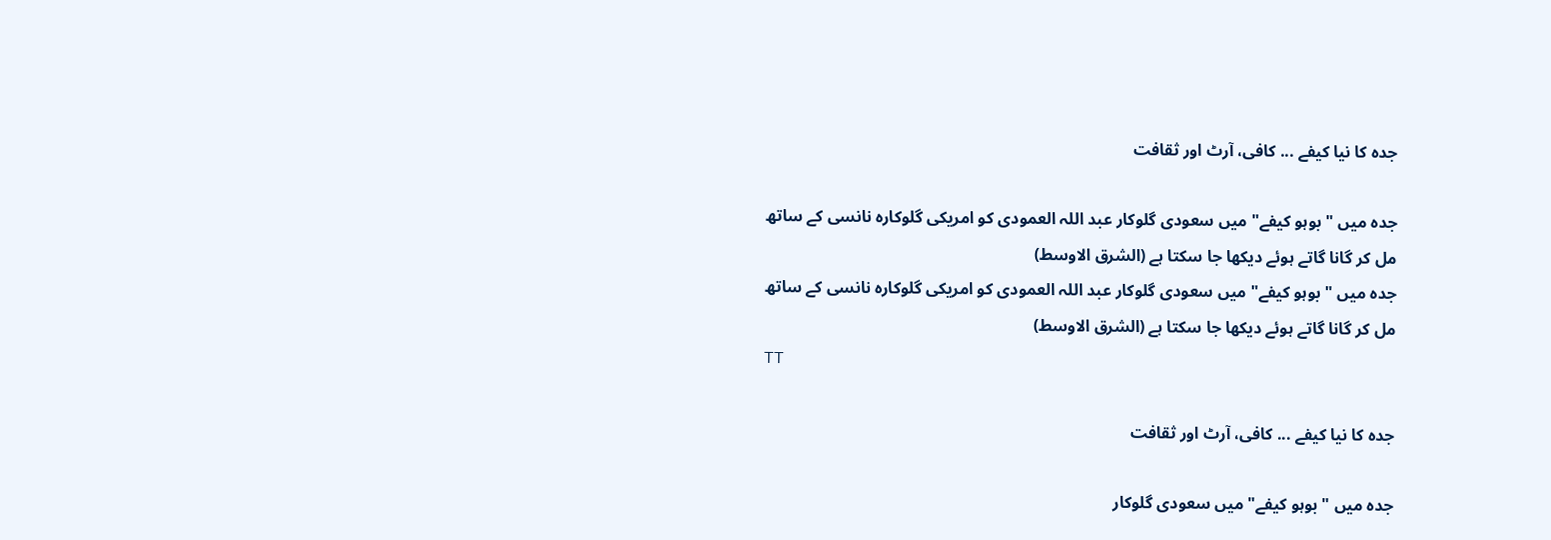جدہ کا نیا کیفے ... کافی، آرٹ اور ثقافت

جدہ میں "بوہو کیفے" میں سعودی گلوکار عبد اللہ العمودی کو امریکی گلوکارہ نانسی کے ساتھ مل کر گانا گاتے ہوئے دیکھا جا سکتا ہے (الشرق الاوسط)
جدہ میں "بوہو کیفے" میں سعودی گلوکار عبد اللہ العمودی کو امریکی گلوکارہ نانسی کے ساتھ مل کر گانا گاتے ہوئے دیکھا جا سکتا ہے (الشرق الاوسط)
TT

جدہ کا نیا کیفے ... کافی، آرٹ اور ثقافت

جدہ میں "بوہو کیفے" میں سعودی گلوکار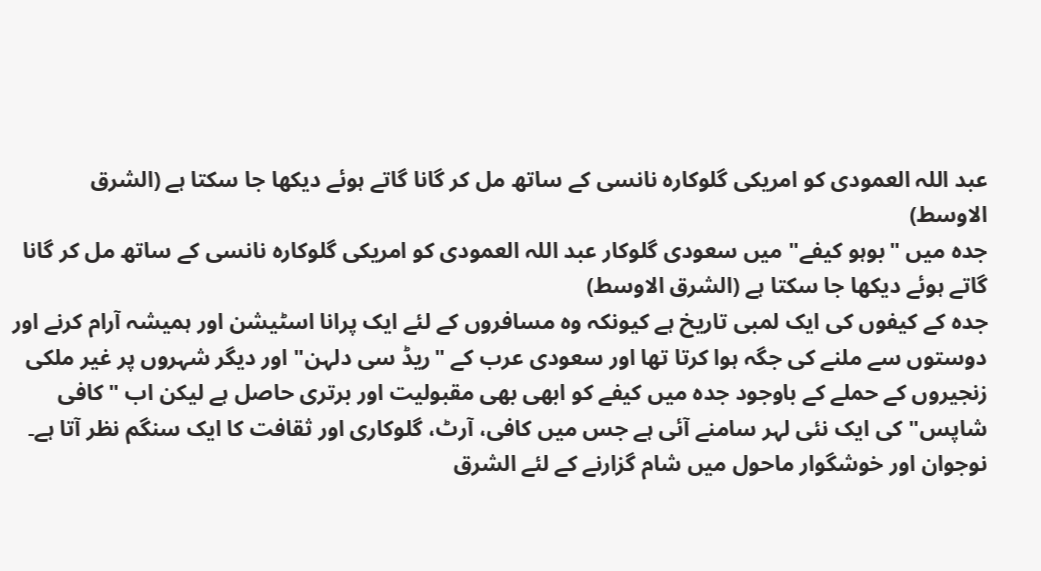عبد اللہ العمودی کو امریکی گلوکارہ نانسی کے ساتھ مل کر گانا گاتے ہوئے دیکھا جا سکتا ہے (الشرق الاوسط)
جدہ میں "بوہو کیفے" میں سعودی گلوکار عبد اللہ العمودی کو امریکی گلوکارہ نانسی کے ساتھ مل کر گانا گاتے ہوئے دیکھا جا سکتا ہے (الشرق الاوسط)
جدہ کے کیفوں کی ایک لمبی تاریخ ہے کیونکہ وہ مسافروں کے لئے ایک پرانا اسٹیشن اور ہمیشہ آرام کرنے اور دوستوں سے ملنے کی جگہ ہوا کرتا تھا اور سعودی عرب کے "ریڈ سی دلہن" اور دیگر شہروں پر غیر ملکی زنجیروں کے حملے کے باوجود جدہ میں کیفے کو ابھی بھی مقبولیت اور برتری حاصل ہے لیکن اب "کافی شاپس" کی ایک نئی لہر سامنے آئی ہے جس میں کافی، آرٹ، گلوکاری اور ثقافت کا ایک سنگم نظر آتا ہے۔
نوجوان اور خوشگوار ماحول میں شام گزارنے کے لئے الشرق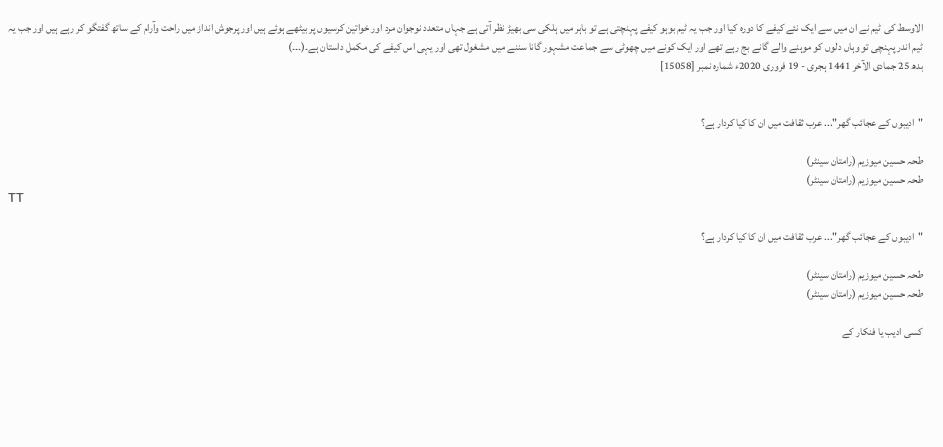الاوسط کی ٹیم نے ان میں سے ایک نئے کیفے کا دورہ کیا اور جب یہ ٹیم بوہو کیفے پہنچتی ہے تو باہر میں ہلکی سی بھیڑ نظر آتی ہے جہاں متعدد نوجوان مرد اور خواتین کرسیوں پر بیٹھے ہوئے ہیں اور پرجوش انداز میں راحت وآرام کے ساتھ گفتگو کر رہے ہیں اور جب یہ ٹیم اندر پہنچی تو وہاں دلوں کو موہنے والے گانے بج رہے تھے اور ایک کونے میں چھوٹی سے جماعت مشہور گانا سننے میں مشغول تھی اور یہی اس کیفے کی مکمل داستان ہے۔(۔۔۔)
بدھ 25 جمادی الآخر 1441 ہجرى - 19 فروری 2020ء شماره نمبر [15058]


"ادیبوں کے عجائب گھر"... عرب ثقافت میں ان کا کیا کردار ہے؟

طحہ حسین میوزیم (رامتان سینٹر)
طحہ حسین میوزیم (رامتان سینٹر)
TT

"ادیبوں کے عجائب گھر"... عرب ثقافت میں ان کا کیا کردار ہے؟

طحہ حسین میوزیم (رامتان سینٹر)
طحہ حسین میوزیم (رامتان سینٹر)

کسی ادیب یا فنکار کے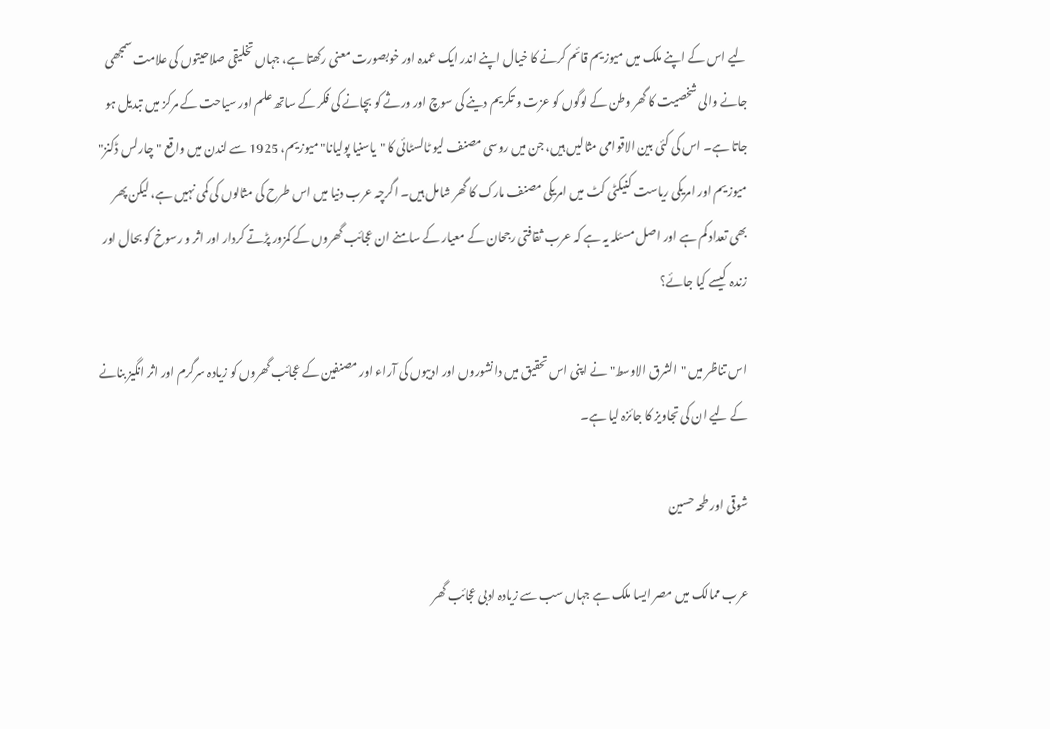لیے اس کے اپنے ملک میں میوزیم قائم کرنے کا خیال اپنے اندر ایک عمدہ اور خوبصورت معنی رکھتا ہے، جہاں تخلیقی صلاحیتوں کی علامت سمجھی جانے والی شخصیت کا گھر وطن کے لوگوں کو عزت و تکریم دینے کی سوچ اور ورثے کو بچانے کی فکر کے ساتھ علم اور سیاحت کے مرکز میں تبدیل ہو جاتا ہے۔ اس کی کئی بین الاقوامی مثالیں ہیں، جن میں روسی مصنف لیو ٹالسٹائی کا "یاسنیا پولیانا" میوزیم، 1925 سے لندن میں واقع "چارلس ڈکنز" میوزیم اور امریکی ریاست کنیکٹی کٹ میں امریکی مصنف مارک کا گھر شامل ہیں۔ اگرچہ عرب دنیا میں اس طرح کی مثالوں کی کمی نہیں ہے، لیکن پھر بھی تعداد کم ہے اور اصل مسئلہ یہ ہے کہ عرب ثقافتی رجحان کے معیار کے سامنے ان عجائب گھروں کے کمزور پڑتے کردار اور اثر و رسوخ کو بحال اور زندہ  کیسے کیا جائے؟

اس تناظر میں "الشرق الاوسط" نے اپنی اس تحقیق میں دانشوروں اور ادیبوں کی آراء اور مصنفین کے عجائب گھروں کو زیادہ سرگرم اور اثر انگیز بنانے کے لیے ان کی تجاویز کا جائزہ لیا ہے۔

شوقی اور طحہ حسین

عرب ممالک میں مصر ایسا ملک ہے جہاں سب سے زیادہ ادبی عجائب گھر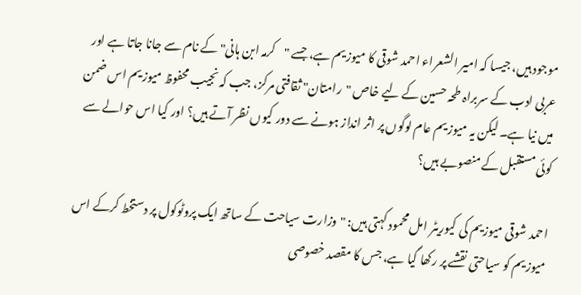موجود ہیں، جیسا کہ امیر الشعراء احمد شوقی کا میوزیم ہے، جسے "کرمہ ابن ہانی" کے نام سے جانا جاتا ہے اور عربی ادب کے سربراہ طحہ حسین کے لیے خاص "رامتان" ثقافتی مرکز، جب کہ نجیب محفوظ میوزیم اس ضمن میں نیا ہے۔ لیکن یہ میوزیم عام لوگوں پر اثر انداز ہونے سے دور کیوں نظر آتے ہیں؟ اور کیا اس حوالے سے کوئی مستقبل کے منصوبے ہیں؟

احمد شوقی میوزیم کی کیوریٹر امل محمود کہتی ہیں: "وزارت سیاحت کے ساتھ ایک پروٹوکول پر دستخط کرکے اس میوزیم کو سیاحتی نقشے پر رکھا گیا ہے، جس کا مقصد خصوصی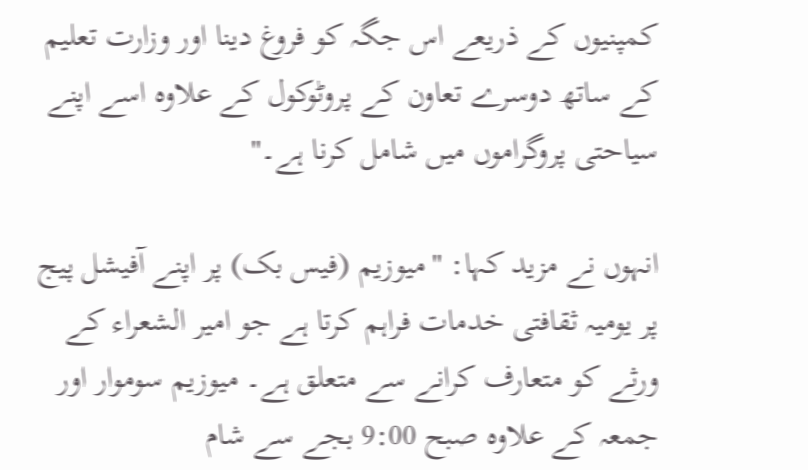کمپنیوں کے ذریعے اس جگہ کو فروغ دینا اور وزارت تعلیم کے ساتھ دوسرے تعاون کے پروٹوکول کے علاوہ اسے اپنے سیاحتی پروگراموں میں شامل کرنا ہے۔"

انہوں نے مزید کہا: "میوزیم (فیس بک) پر اپنے آفیشل پیج پر یومیہ ثقافتی خدمات فراہم کرتا ہے جو امیر الشعراء کے ورثے کو متعارف کرانے سے متعلق ہے۔ میوزیم سوموار اور جمعہ کے علاوہ صبح 9:00 بجے سے شام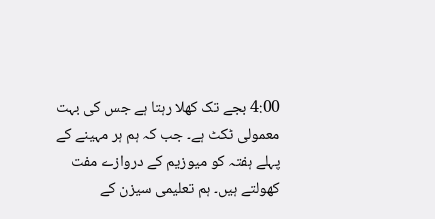4:00 بجے تک کھلا رہتا ہے جس کی بہت معمولی ٹکٹ ہے۔ جب کہ ہم ہر مہینے کے پہلے ہفتہ کو میوزیم کے دروازے مفت کھولتے ہیں۔ ہم تعلیمی سیزن کے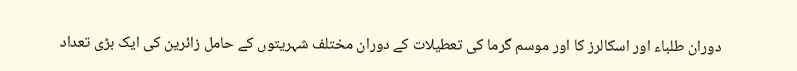دوران طلباء اور اسکالرز کا اور موسم گرما کی تعطیلات کے دوران مختلف شہریتوں کے حامل زائرین کی ایک بڑی تعداد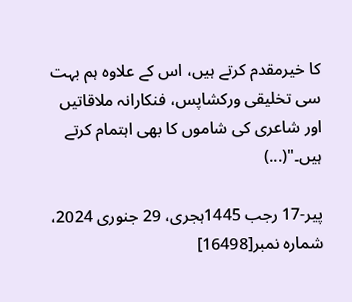کا خیرمقدم کرتے ہیں، اس کے علاوہ ہم بہت سی تخلیقی ورکشاپس، فنکارانہ ملاقاتیں اور شاعری کی شاموں کا بھی اہتمام کرتے ہیں۔"(...)

پیر-17 رجب 1445ہجری، 29 جنوری 2024، شمارہ نمبر[16498]